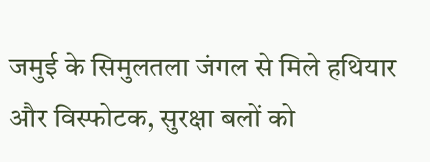जमुई के सिमुलतला जंगल से मिले हथियार और विस्फोटक, सुरक्षा बलों को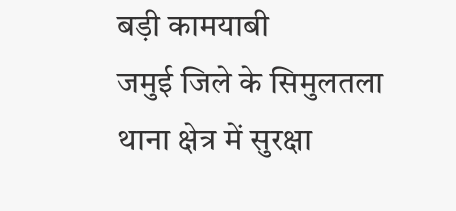बड़ी कामयाबी
जमुई जिले के सिमुलतला थाना क्षेत्र में सुरक्षा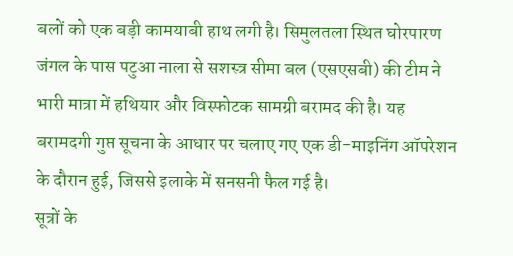बलों को एक बड़ी कामयाबी हाथ लगी है। सिमुलतला स्थित घोरपारण जंगल के पास पटुआ नाला से सशस्त्र सीमा बल (एसएसबी) की टीम ने भारी मात्रा में हथियार और विस्फोटक सामग्री बरामद की है। यह बरामदगी गुप्त सूचना के आधार पर चलाए गए एक डी-माइनिंग ऑपरेशन के दौरान हुई, जिससे इलाके में सनसनी फैल गई है।
सूत्रों के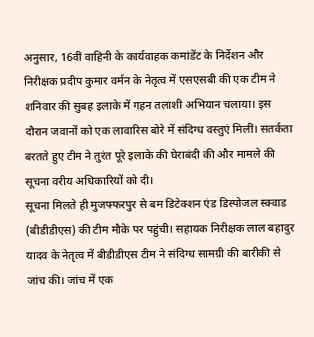अनुसार, 16वीं वाहिनी के कार्यवाहक कमांडेंट के निर्देशन और निरीक्षक प्रदीप कुमार वर्मन के नेतृत्व में एसएसबी की एक टीम ने शनिवार की सुबह इलाके में गहन तलाशी अभियान चलाया। इस दौरान जवानों को एक लावारिस बोरे में संदिग्ध वस्तुएं मिलीं। सतर्कता बरतते हुए टीम ने तुरंत पूरे इलाके की घेराबंदी की और मामले की सूचना वरीय अधिकारियों को दी।
सूचना मिलते ही मुजफ्फरपुर से बम डिटेक्शन एंड डिस्पोजल स्क्वाड (बीडीडीएस) की टीम मौके पर पहुंची। सहायक निरीक्षक लाल बहादुर यादव के नेतृत्व में बीडीडीएस टीम ने संदिग्ध सामग्री की बारीकी से जांच की। जांच में एक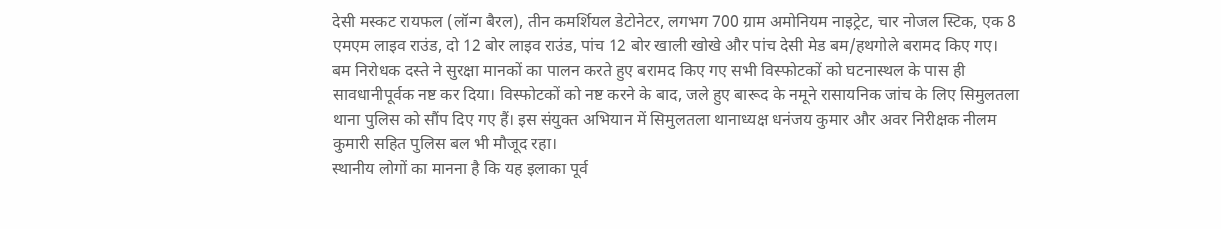देसी मस्कट रायफल (लॉन्ग बैरल), तीन कमर्शियल डेटोनेटर, लगभग 700 ग्राम अमोनियम नाइट्रेट, चार नोजल स्टिक, एक 8 एमएम लाइव राउंड, दो 12 बोर लाइव राउंड, पांच 12 बोर खाली खोखे और पांच देसी मेड बम/हथगोले बरामद किए गए।
बम निरोधक दस्ते ने सुरक्षा मानकों का पालन करते हुए बरामद किए गए सभी विस्फोटकों को घटनास्थल के पास ही सावधानीपूर्वक नष्ट कर दिया। विस्फोटकों को नष्ट करने के बाद, जले हुए बारूद के नमूने रासायनिक जांच के लिए सिमुलतला थाना पुलिस को सौंप दिए गए हैं। इस संयुक्त अभियान में सिमुलतला थानाध्यक्ष धनंजय कुमार और अवर निरीक्षक नीलम कुमारी सहित पुलिस बल भी मौजूद रहा।
स्थानीय लोगों का मानना है कि यह इलाका पूर्व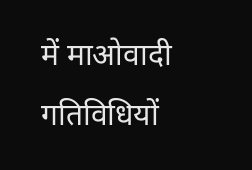में माओवादी गतिविधियों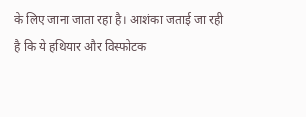के लिए जाना जाता रहा है। आशंका जताई जा रही है कि ये हथियार और विस्फोटक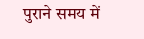पुराने समय में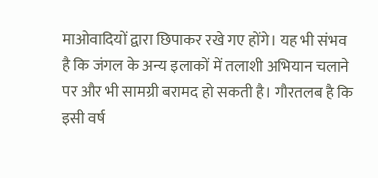माओवादियों द्वारा छिपाकर रखे गए होंगे। यह भी संभव है कि जंगल के अन्य इलाकों में तलाशी अभियान चलाने पर और भी सामग्री बरामद हो सकती है। गौरतलब है कि इसी वर्ष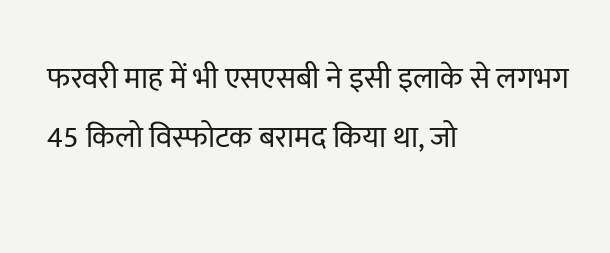फरवरी माह में भी एसएसबी ने इसी इलाके से लगभग 45 किलो विस्फोटक बरामद किया था, जो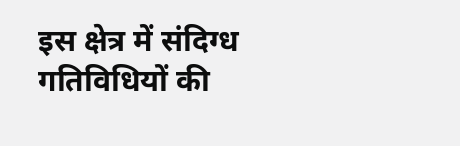इस क्षेत्र में संदिग्ध गतिविधियों की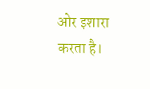ओर इशारा करता है।